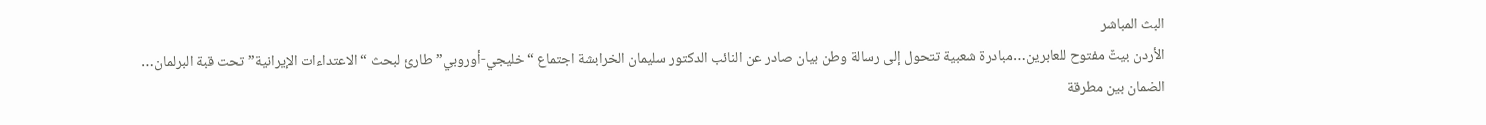البث المباشر
الأردن بيتٌ مفتوح للعابرين…مبادرة شعبية تتحول إلى رسالة وطن بيان صادر عن النائب الدكتور سليمان الخرابشة اجتماع “خليجي-أوروبي” طارئ لبحث “الاعتداءات الإيرانية” تحت قبة البرلمان… الضمان بين مطرقة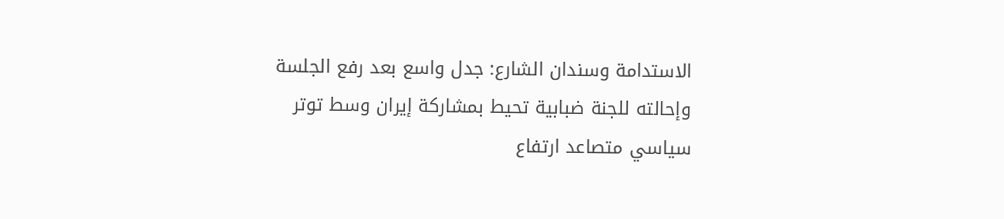الاستدامة وسندان الشارع: جدل واسع بعد رفع الجلسة وإحالته للجنة ضبابية تحيط بمشاركة إيران وسط توتر سياسي متصاعد ارتفاع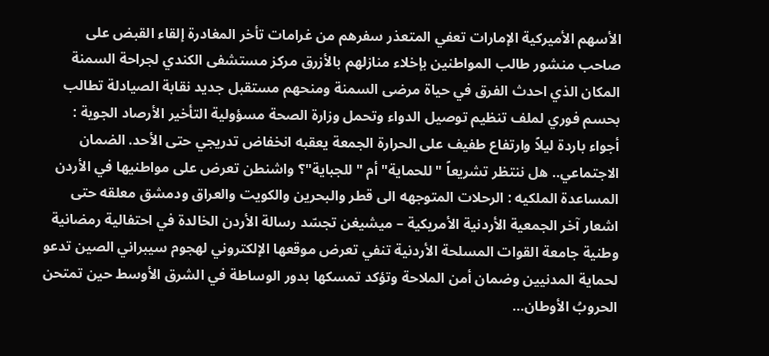الأسهم الأميركية الإمارات تعفي المتعذر سفرهم من غرامات تأخر المغادرة إلقاء القبض على صاحب منشور طالب المواطنين بإخلاء منازلهم بالأزرق مركز مستشفى الكندي لجراحة السمنة المكان الذي احدث الفرق في حياة مرضى السمنة ومنحهم مستقبل جديد نقابة الصيادلة تطالب بحسم فوري لملف تنظيم توصيل الدواء وتحمل وزارة الصحة مسؤولية التأخير الأرصاد الجوية : أجواء باردة ليلاً وارتفاع طفيف على الحرارة الجمعة يعقبه انخفاض تدريجي حتى الأحد. الضمان الاجتماعي.. هل ننتظر تشريعاً "للحماية" أم "للجباية"؟ واشنطن تعرض على مواطنيها في الأردن المساعدة الملكيه : الرحلات المتوجهه الى قطر والبحرين والكويت والعراق ودمشق معلقه حتى اشعار آخر الجمعية الأردنية الأمريكية – ميشيغن تجسّد رسالة الأردن الخالدة في احتفالية رمضانية وطنية جامعة القوات المسلحة الأردنية تنفي تعرض موقعها الإلكتروني لهجوم سيبراني الصين تدعو لحماية المدنيين وضمان أمن الملاحة وتؤكد تمسكها بدور الوساطة في الشرق الأوسط حين تمتحن الحروبُ الأوطان…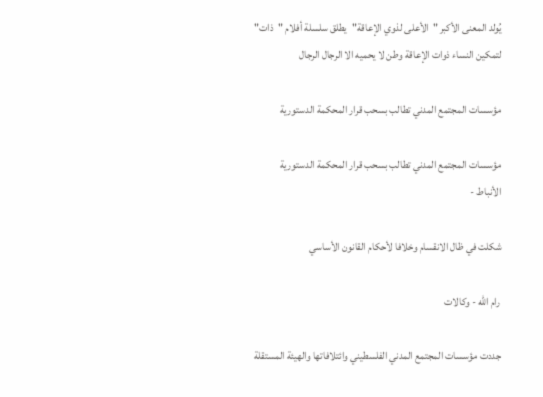يُولد المعنى الأكبر "الأعلى لذوي الإعاقة"يطلق سلسلة أفلام "ذات" لتمكين النساء ذوات الإعاقة وطن لا يحميه الا الرجال الرجال

مؤسسات المجتمع المدني تطالب بسحب قرار المحكمة الدستورية

مؤسسات المجتمع المدني تطالب بسحب قرار المحكمة الدستورية
الأنباط -

شكلت في ظال الانقسام وخلافا لأحكام القانون الأساسي

 رام الله - وكالات

جددت مؤسسات المجتمع المدني الفلسطيني وائتلافاتها والهيئة المستقلة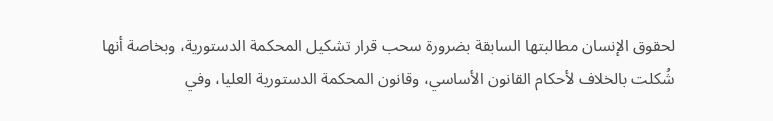لحقوق الإنسان مطالبتها السابقة بضرورة سحب قرار تشكيل المحكمة الدستورية، وبخاصة أنها شُكلت بالخلاف لأحكام القانون الأساسي، وقانون المحكمة الدستورية العليا، وفي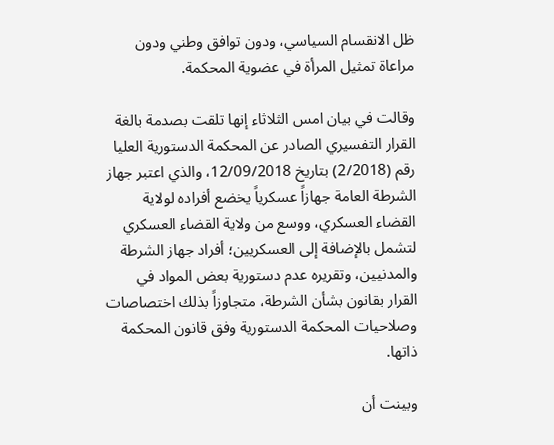ظل الانقسام السياسي، ودون توافق وطني ودون مراعاة تمثيل المرأة في عضوية المحكمة.

وقالت في بيان امس الثلاثاء إنها تلقت بصدمة بالغة القرار التفسيري الصادر عن المحكمة الدستورية العليا رقم (2/2018) بتاريخ 12/09/2018، والذي اعتبر جهاز الشرطة العامة جهازاً عسكرياً يخضع أفراده لولاية القضاء العسكري، ووسع من ولاية القضاء العسكري لتشمل بالإضافة إلى العسكريين؛ أفراد جهاز الشرطة والمدنيين، وتقريره عدم دستورية بعض المواد في القرار بقانون بشأن الشرطة، متجاوزاً بذلك اختصاصات وصلاحيات المحكمة الدستورية وفق قانون المحكمة ذاتها.

وبينت أن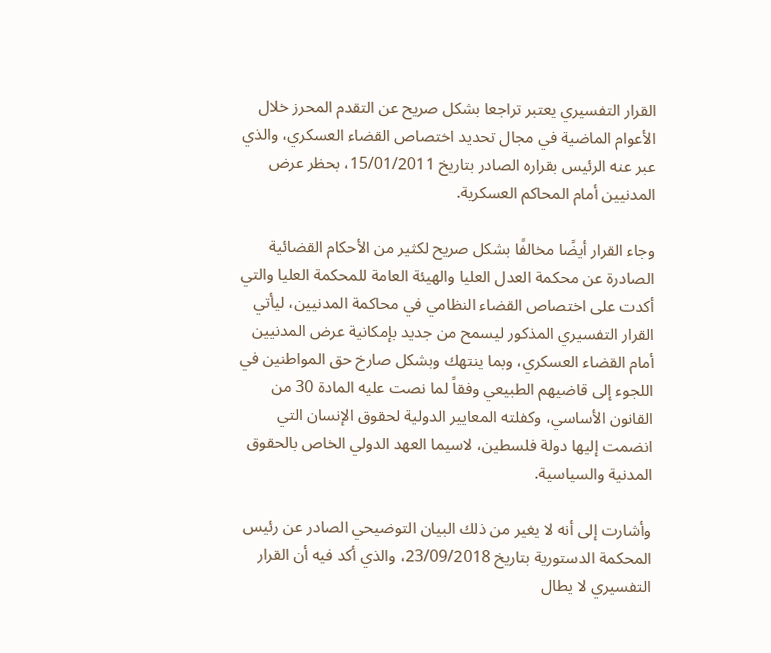القرار التفسيري يعتبر تراجعا بشكل صريح عن التقدم المحرز خلال الأعوام الماضية في مجال تحديد اختصاص القضاء العسكري، والذي عبر عنه الرئيس بقراره الصادر بتاريخ 15/01/2011، بحظر عرض المدنيين أمام المحاكم العسكرية.

وجاء القرار أيضًا مخالفًا بشكل صريح لكثير من الأحكام القضائية الصادرة عن محكمة العدل العليا والهيئة العامة للمحكمة العليا والتي أكدت على اختصاص القضاء النظامي في محاكمة المدنيين، ليأتي القرار التفسيري المذكور ليسمح من جديد بإمكانية عرض المدنيين أمام القضاء العسكري، وبما ينتهك وبشكل صارخ حق المواطنين في اللجوء إلى قاضيهم الطبيعي وفقاً لما نصت عليه المادة 30 من القانون الأساسي، وكفلته المعايير الدولية لحقوق الإنسان التي انضمت إليها دولة فلسطين، لاسيما العهد الدولي الخاص بالحقوق المدنية والسياسية.

وأشارت إلى أنه لا يغير من ذلك البيان التوضيحي الصادر عن رئيس المحكمة الدستورية بتاريخ 23/09/2018، والذي أكد فيه أن القرار التفسيري لا يطال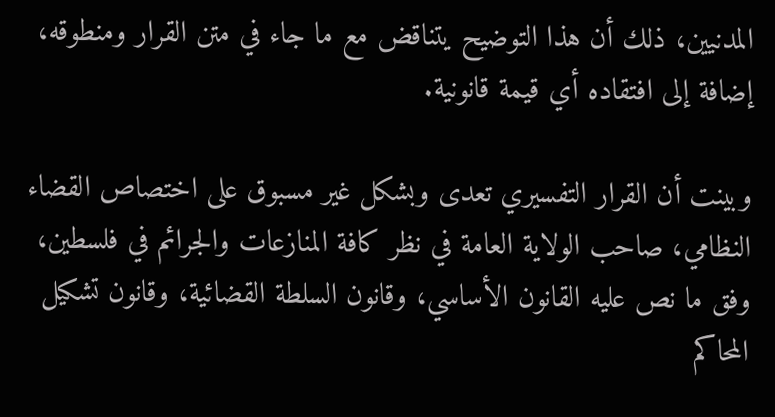المدنيين، ذلك أن هذا التوضيح يتناقض مع ما جاء في متن القرار ومنطوقه، إضافة إلى افتقاده أي قيمة قانونية.

وبينت أن القرار التفسيري تعدى وبشكل غير مسبوق على اختصاص القضاء النظامي، صاحب الولاية العامة في نظر كافة المنازعات والجرائم في فلسطين، وفق ما نص عليه القانون الأساسي، وقانون السلطة القضائية، وقانون تشكيل المحاكم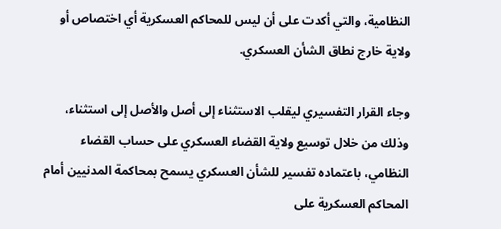النظامية، والتي أكدت على أن ليس للمحاكم العسكرية أي اختصاص أو ولاية خارج نطاق الشأن العسكري.

وجاء القرار التفسيري ليقلب الاستثناء إلى أصل والأصل إلى استثناء، وذلك من خلال توسيع ولاية القضاء العسكري على حساب القضاء النظامي، باعتماده تفسير للشأن العسكري يسمح بمحاكمة المدنيين أمام المحاكم العسكرية على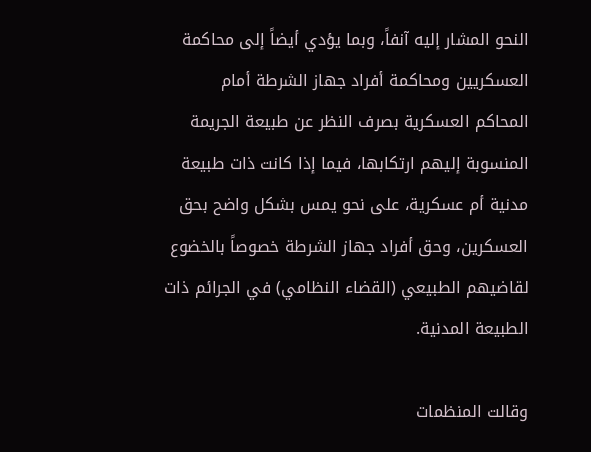النحو المشار إليه آنفاً، وبما يؤدي أيضاً إلى محاكمة العسكريين ومحاكمة أفراد جهاز الشرطة أمام المحاكم العسكرية بصرف النظر عن طبيعة الجريمة المنسوبة إليهم ارتكابها، فيما إذا كانت ذات طبيعة مدنية أم عسكرية، على نحو يمس بشكل واضح بحق العسكرين، وحق أفراد جهاز الشرطة خصوصاً بالخضوع لقاضيهم الطبيعي (القضاء النظامي) في الجرائم ذات الطبيعة المدنية.

وقالت المنظمات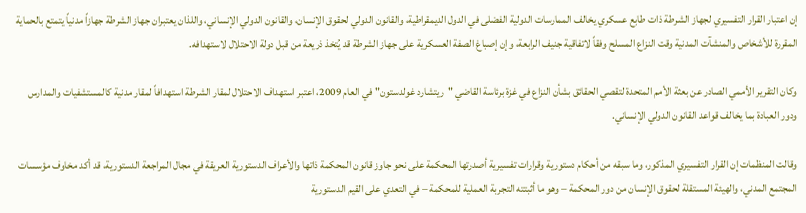إن اعتبار القرار التفسيري لجهاز الشرطة ذات طابع عسكري يخالف الممارسات الدولية الفضلى في الدول الديمقراطية، والقانون الدولي لحقوق الإنسان، والقانون الدولي الإنساني، واللذان يعتبران جهاز الشرطة جهازاً مدنياً يتمتع بالحماية المقررة للأشخاص والمنشآت المدنية وقت النزاع المسلح وفقاً لاتفاقية جنيف الرابعة، وإن إصباغ الصفة العسكرية على جهاز الشرطة قد يُتخذ ذريعة من قبل دولة الاحتلال لاستهدافه.

وكان التقرير الأممي الصادر عن بعثة الأمم المتحدة لتقصي الحقائق بشأن النزاع في غزة برئاسة القاضي "ريتشارد غولدستون" في العام 2009، اعتبر استهداف الاحتلال لمقار الشرطة استهدافاً لمقار مدنية كالمستشفيات والمدارس ودور العبادة بما يخالف قواعد القانون الدولي الإنساني.

وقالت المنظمات إن القرار التفسيري المذكور، وما سبقه من أحكام دستورية وقرارات تفسيرية أصدرتها المحكمة على نحو جاوز قانون المحكمة ذاتها والأعراف الدستورية العريقة في مجال المراجعة الدستورية، قد أكد مخاوف مؤسسات المجتمع المدني، والهيئة المستقلة لحقوق الإنسان من دور المحكمة – وهو ما أثبتته التجربة العملية للمحكمة – في التعدي على القيم الدستورية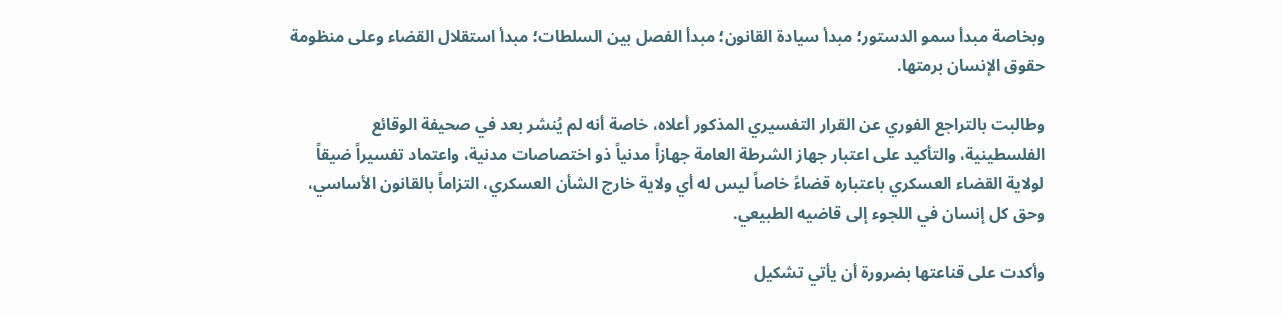وبخاصة مبدأ سمو الدستور؛ مبدأ سيادة القانون؛ مبدأ الفصل بين السلطات؛ مبدأ استقلال القضاء وعلى منظومة حقوق الإنسان برمتها.

وطالبت بالتراجع الفوري عن القرار التفسيري المذكور أعلاه، خاصة أنه لم يُنشر بعد في صحيفة الوقائع الفلسطينية، والتأكيد على اعتبار جهاز الشرطة العامة جهازاً مدنياً ذو اختصاصات مدنية، واعتماد تفسيراً ضيقاً لولاية القضاء العسكري باعتباره قضاءً خاصاً ليس له أي ولاية خارج الشأن العسكري، التزاماً بالقانون الأساسي، وحق كل إنسان في اللجوء إلى قاضيه الطبيعي.

وأكدت على قناعتها بضرورة أن يأتي تشكيل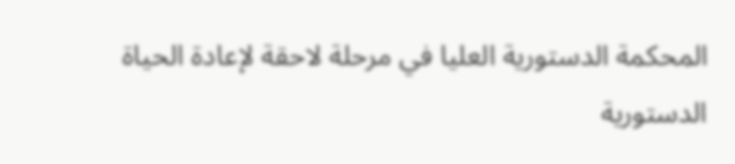المحكمة الدستورية العليا في مرحلة لاحقة لإعادة الحياة الدستورية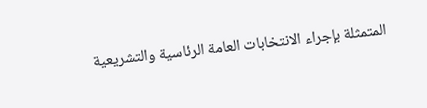المتمثلة بإجراء الانتخابات العامة الرئاسية والتشريعية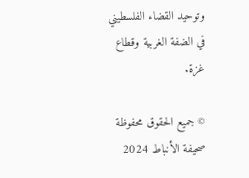وتوحيد القضاء الفلسطيني في الضفة الغربية وقطاع غزة.

© جميع الحقوق محفوظة صحيفة الأنباط 2024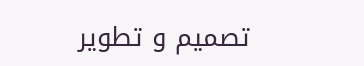تصميم و تطوير